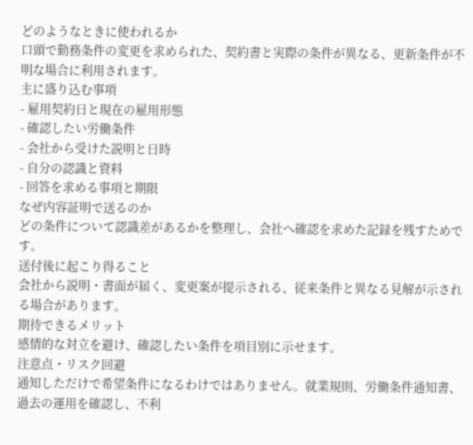どのようなときに使われるか
口頭で勤務条件の変更を求められた、契約書と実際の条件が異なる、更新条件が不明な場合に利用されます。
主に盛り込む事項
- 雇用契約日と現在の雇用形態
- 確認したい労働条件
- 会社から受けた説明と日時
- 自分の認識と資料
- 回答を求める事項と期限
なぜ内容証明で送るのか
どの条件について認識差があるかを整理し、会社へ確認を求めた記録を残すためです。
送付後に起こり得ること
会社から説明・書面が届く、変更案が提示される、従来条件と異なる見解が示される場合があります。
期待できるメリット
感情的な対立を避け、確認したい条件を項目別に示せます。
注意点・リスク回避
通知しただけで希望条件になるわけではありません。就業規則、労働条件通知書、過去の運用を確認し、不利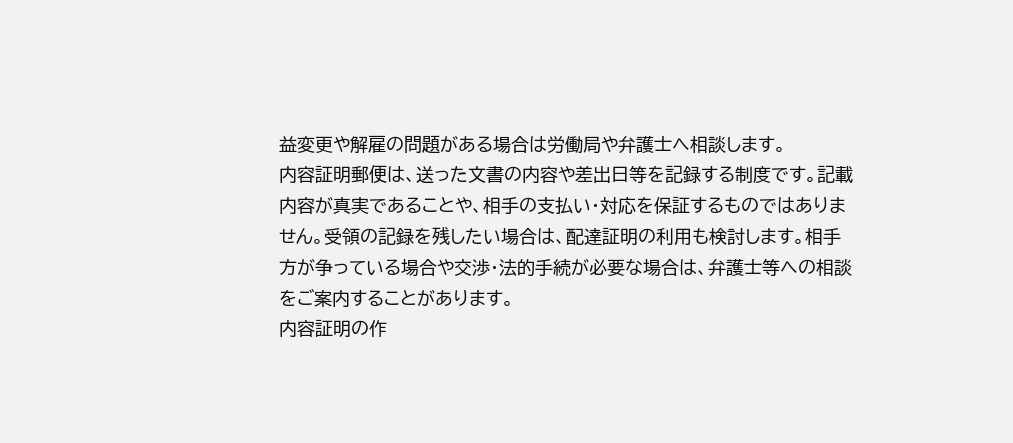益変更や解雇の問題がある場合は労働局や弁護士へ相談します。
内容証明郵便は、送った文書の内容や差出日等を記録する制度です。記載内容が真実であることや、相手の支払い・対応を保証するものではありません。受領の記録を残したい場合は、配達証明の利用も検討します。相手方が争っている場合や交渉・法的手続が必要な場合は、弁護士等への相談をご案内することがあります。
内容証明の作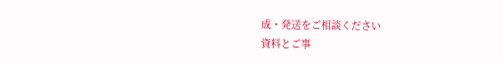成・発送をご相談ください
資料とご事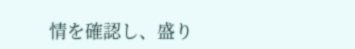情を確認し、盛り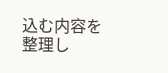込む内容を整理し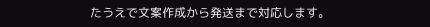たうえで文案作成から発送まで対応します。